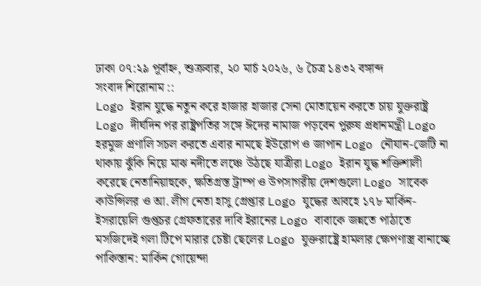ঢাকা ০৭:২৯ পূর্বাহ্ন, শুক্রবার, ২০ মার্চ ২০২৬, ৬ চৈত্র ১৪৩২ বঙ্গাব্দ
সংবাদ শিরোনাম ::
Logo ইরান যুদ্ধে নতুন করে হাজার হাজার সেনা মোতায়েন করতে চায় যুক্তরাষ্ট্র Logo দীর্ঘদিন পর রাষ্ট্রপতির সঙ্গে ঈদের নামাজ পড়বেন পুরুষ প্রধানমন্ত্রী Logo হরমুজ প্রণালি সচল করতে এবার নামছে ইউরোপ ও জাপান Logo নৌযান-জেটি না থাকায় ঝুঁকি নিয়ে মাঝ নদীতে লঞ্চে উঠছে যাত্রীরা Logo ইরান যুদ্ধ শক্তিশালী করেছে নেতানিয়াহুকে, ক্ষতিগ্রস্ত ট্রাম্প ও উপসাগরীয় দেশগুলো Logo সাবেক কাউন্সিলর ও আ. লীগ নেতা হাসু গ্রেপ্তার Logo যুদ্ধের আবহে ১৭৮ মার্কিন-ইসরায়েলি গুপ্তচর গ্রেফতারের দাবি ইরানের Logo বাবাকে জন্নতে পাঠাতে মসজিদেই গলা টিপে মারার চেষ্টা ছেলের Logo যুক্তরাষ্ট্রে হামলার ক্ষেপণাস্ত্র বানাচ্ছে পাকিস্তান: মার্কিন গোয়েন্দা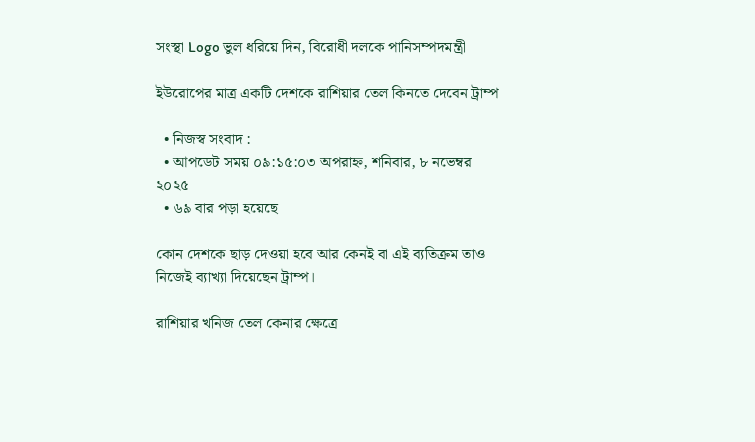সংস্থা Logo ভুল ধরিয়ে দিন, বিরোধী দলকে পানিসম্পদমন্ত্রী

ইউরোপের মাত্র একটি দেশকে রাশিয়ার তেল কিনতে দেবেন ট্রাম্প

  • নিজস্ব সংবাদ :
  • আপডেট সময় ০৯:১৫:০৩ অপরাহ্ন, শনিবার, ৮ নভেম্বর ২০২৫
  • ৬৯ বার পড়া হয়েছে

কোন দেশকে ছাড় দেওয়া হবে আর কেনই বা এই ব্যতিক্রম তাও নিজেই ব্যাখ্যা দিয়েছেন ট্রাম্প।

রাশিয়ার খনিজ তেল কেনার ক্ষেত্রে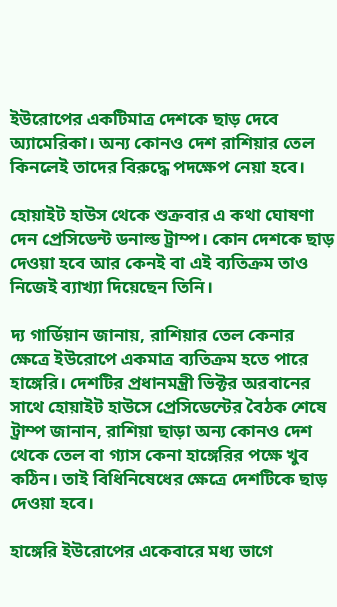ইউরোপের একটিমাত্র দেশকে ছাড় দেবে অ্যামেরিকা। অন্য কোনও দেশ রাশিয়ার তেল কিনলেই তাদের বিরুদ্ধে পদক্ষেপ নেয়া হবে।

হোয়াইট হাউস থেকে শুক্রবার এ কথা ঘোষণা দেন প্রেসিডেন্ট ডনাল্ড ট্রাম্প। কোন দেশকে ছাড় দেওয়া হবে আর কেনই বা এই ব্যতিক্রম তাও নিজেই ব্যাখ্যা দিয়েছেন তিনি।

দ্য গার্ডিয়ান জানায়, রাশিয়ার তেল কেনার ক্ষেত্রে ইউরোপে একমাত্র ব্যতিক্রম হতে পারে হাঙ্গেরি। দেশটির প্রধানমন্ত্রী ভিক্টর অরবানের সাথে হোয়াইট হাউসে প্রেসিডেন্টের বৈঠক শেষে ট্রাম্প জানান, রাশিয়া ছাড়া অন্য কোনও দেশ থেকে তেল বা গ্যাস কেনা হাঙ্গেরির পক্ষে খুব কঠিন। তাই বিধিনিষেধের ক্ষেত্রে দেশটিকে ছাড় দেওয়া হবে।

হাঙ্গেরি ইউরোপের একেবারে মধ্য ভাগে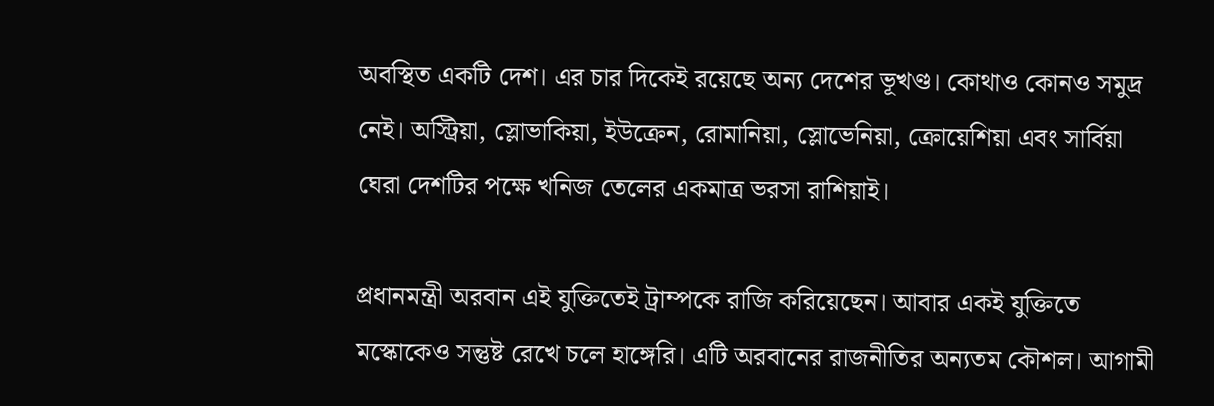অবস্থিত একটি দেশ। এর চার দিকেই রয়েছে অন্য দেশের ভূখণ্ড। কোথাও কোনও সমুদ্র নেই। অস্ট্রিয়া, স্লোভাকিয়া, ইউক্রেন, রোমানিয়া, স্লোভেনিয়া, ক্রোয়েশিয়া এবং সার্বিয়া ঘেরা দেশটির পক্ষে খনিজ তেলের একমাত্র ভরসা রাশিয়াই।

প্রধানমন্ত্রী অরবান এই যুক্তিতেই ট্রাম্পকে রাজি করিয়েছেন। আবার একই যুক্তিতে মস্কোকেও সন্তুষ্ট রেখে চলে হাঙ্গেরি। এটি অরবানের রাজনীতির অন্যতম কৌশল। আগামী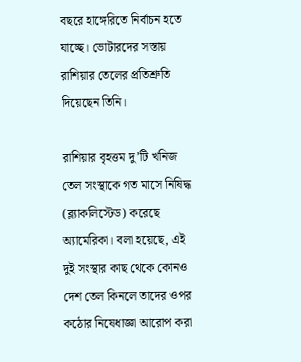বছরে হাঙ্গেরিতে নির্বাচন হতে যাচ্ছে। ভোটারদের সস্তায় রাশিয়ার তেলের প্রতিশ্রুতি দিয়েছেন তিনি।

রাশিয়ার বৃহত্তম দু’টি খনিজ তেল সংস্থাকে গত মাসে নিষিদ্ধ (ব্ল্যাকলিস্টেড) করেছে অ্যামেরিকা। বলা হয়েছে, এই দুই সংস্থার কাছ থেকে কোনও দেশ তেল কিনলে তাদের ওপর কঠোর নিষেধাজ্ঞা আরোপ করা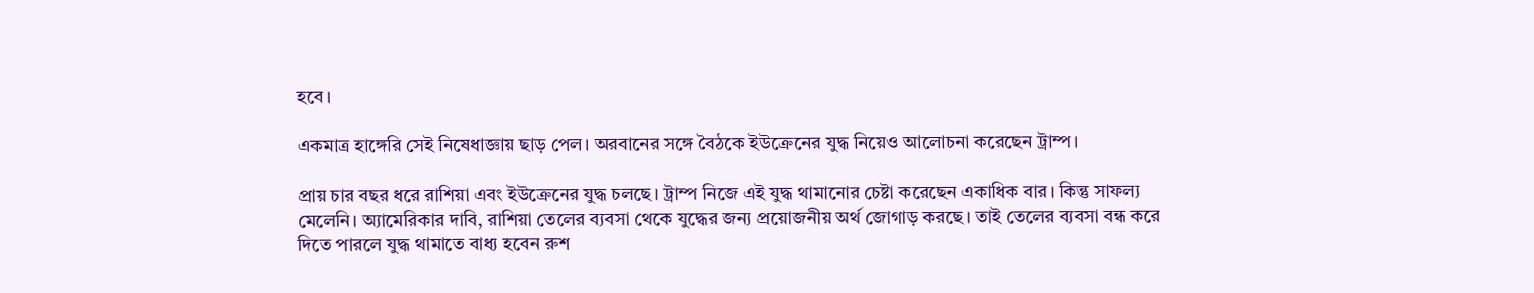হবে।

একমাত্র হাঙ্গেরি সেই নিষেধাজ্ঞায় ছাড় পেল। অরবানের সঙ্গে বৈঠকে ইউক্রেনের যুদ্ধ নিয়েও আলোচনা করেছেন ট্রাম্প।

প্রায় চার বছর ধরে রাশিয়া এবং ইউক্রেনের যুদ্ধ চলছে। ট্রাম্প নিজে এই যুদ্ধ থামানোর চেষ্টা করেছেন একাধিক বার। কিন্তু সাফল্য মেলেনি। অ্যামেরিকার দাবি, রাশিয়া তেলের ব্যবসা থেকে যুদ্ধের জন্য প্রয়োজনীয় অর্থ জোগাড় করছে। তাই তেলের ব্যবসা বন্ধ করে দিতে পারলে যুদ্ধ থামাতে বাধ্য হবেন রুশ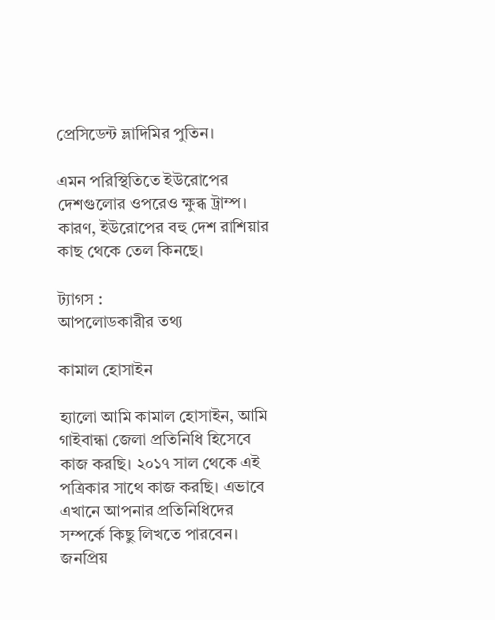প্রেসিডেন্ট ভ্লাদিমির পুতিন।

এমন পরিস্থিতিতে ইউরোপের দেশগুলোর ওপরেও ক্ষুব্ধ ট্রাম্প। কারণ, ইউরোপের বহু দেশ রাশিয়ার কাছ থেকে তেল কিনছে।

ট্যাগস :
আপলোডকারীর তথ্য

কামাল হোসাইন

হ্যালো আমি কামাল হোসাইন, আমি গাইবান্ধা জেলা প্রতিনিধি হিসেবে কাজ করছি। ২০১৭ সাল থেকে এই পত্রিকার সাথে কাজ করছি। এভাবে এখানে আপনার প্রতিনিধিদের সম্পর্কে কিছু লিখতে পারবেন।
জনপ্রিয়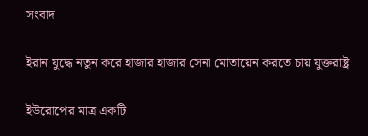সংবাদ

ইরান যুদ্ধে নতুন করে হাজার হাজার সেনা মোতায়েন করতে চায় যুক্তরাষ্ট্র

ইউরোপের মাত্র একটি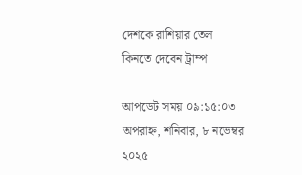দেশকে রাশিয়ার তেল কিনতে দেবেন ট্রাম্প

আপডেট সময় ০৯:১৫:০৩ অপরাহ্ন, শনিবার, ৮ নভেম্বর ২০২৫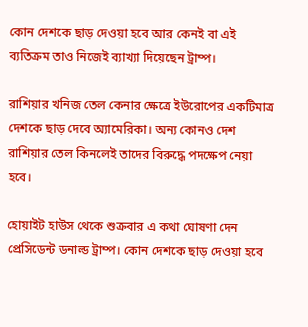কোন দেশকে ছাড় দেওয়া হবে আর কেনই বা এই ব্যতিক্রম তাও নিজেই ব্যাখ্যা দিয়েছেন ট্রাম্প।

রাশিয়ার খনিজ তেল কেনার ক্ষেত্রে ইউরোপের একটিমাত্র দেশকে ছাড় দেবে অ্যামেরিকা। অন্য কোনও দেশ রাশিয়ার তেল কিনলেই তাদের বিরুদ্ধে পদক্ষেপ নেয়া হবে।

হোয়াইট হাউস থেকে শুক্রবার এ কথা ঘোষণা দেন প্রেসিডেন্ট ডনাল্ড ট্রাম্প। কোন দেশকে ছাড় দেওয়া হবে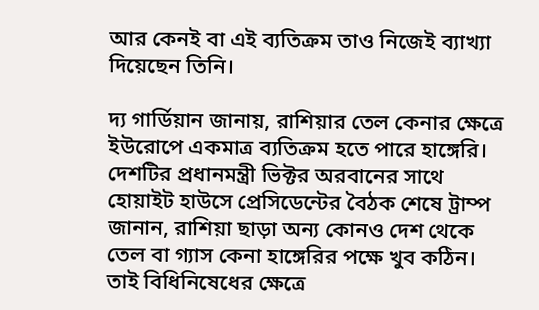আর কেনই বা এই ব্যতিক্রম তাও নিজেই ব্যাখ্যা দিয়েছেন তিনি।

দ্য গার্ডিয়ান জানায়, রাশিয়ার তেল কেনার ক্ষেত্রে ইউরোপে একমাত্র ব্যতিক্রম হতে পারে হাঙ্গেরি। দেশটির প্রধানমন্ত্রী ভিক্টর অরবানের সাথে হোয়াইট হাউসে প্রেসিডেন্টের বৈঠক শেষে ট্রাম্প জানান, রাশিয়া ছাড়া অন্য কোনও দেশ থেকে তেল বা গ্যাস কেনা হাঙ্গেরির পক্ষে খুব কঠিন। তাই বিধিনিষেধের ক্ষেত্রে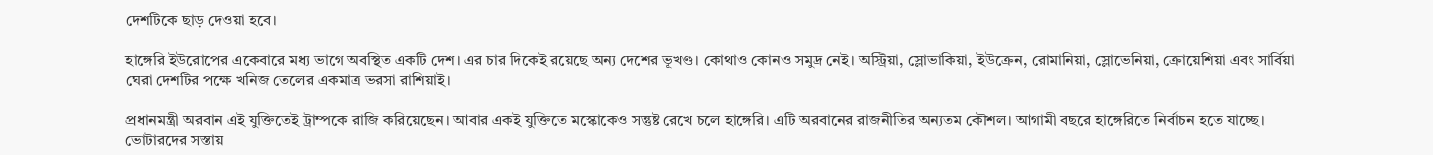দেশটিকে ছাড় দেওয়া হবে।

হাঙ্গেরি ইউরোপের একেবারে মধ্য ভাগে অবস্থিত একটি দেশ। এর চার দিকেই রয়েছে অন্য দেশের ভূখণ্ড। কোথাও কোনও সমুদ্র নেই। অস্ট্রিয়া, স্লোভাকিয়া, ইউক্রেন, রোমানিয়া, স্লোভেনিয়া, ক্রোয়েশিয়া এবং সার্বিয়া ঘেরা দেশটির পক্ষে খনিজ তেলের একমাত্র ভরসা রাশিয়াই।

প্রধানমন্ত্রী অরবান এই যুক্তিতেই ট্রাম্পকে রাজি করিয়েছেন। আবার একই যুক্তিতে মস্কোকেও সন্তুষ্ট রেখে চলে হাঙ্গেরি। এটি অরবানের রাজনীতির অন্যতম কৌশল। আগামী বছরে হাঙ্গেরিতে নির্বাচন হতে যাচ্ছে। ভোটারদের সস্তায়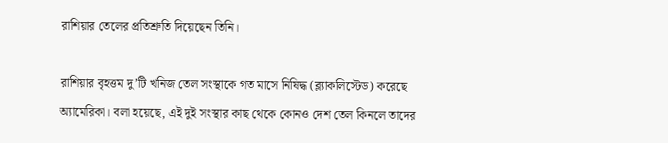রাশিয়ার তেলের প্রতিশ্রুতি দিয়েছেন তিনি।

রাশিয়ার বৃহত্তম দু’টি খনিজ তেল সংস্থাকে গত মাসে নিষিদ্ধ (ব্ল্যাকলিস্টেড) করেছে অ্যামেরিকা। বলা হয়েছে, এই দুই সংস্থার কাছ থেকে কোনও দেশ তেল কিনলে তাদের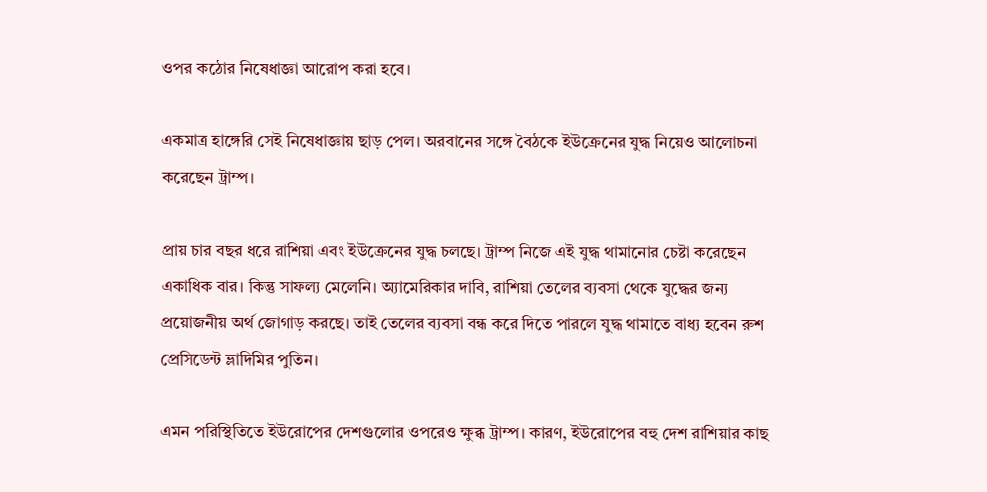ওপর কঠোর নিষেধাজ্ঞা আরোপ করা হবে।

একমাত্র হাঙ্গেরি সেই নিষেধাজ্ঞায় ছাড় পেল। অরবানের সঙ্গে বৈঠকে ইউক্রেনের যুদ্ধ নিয়েও আলোচনা করেছেন ট্রাম্প।

প্রায় চার বছর ধরে রাশিয়া এবং ইউক্রেনের যুদ্ধ চলছে। ট্রাম্প নিজে এই যুদ্ধ থামানোর চেষ্টা করেছেন একাধিক বার। কিন্তু সাফল্য মেলেনি। অ্যামেরিকার দাবি, রাশিয়া তেলের ব্যবসা থেকে যুদ্ধের জন্য প্রয়োজনীয় অর্থ জোগাড় করছে। তাই তেলের ব্যবসা বন্ধ করে দিতে পারলে যুদ্ধ থামাতে বাধ্য হবেন রুশ প্রেসিডেন্ট ভ্লাদিমির পুতিন।

এমন পরিস্থিতিতে ইউরোপের দেশগুলোর ওপরেও ক্ষুব্ধ ট্রাম্প। কারণ, ইউরোপের বহু দেশ রাশিয়ার কাছ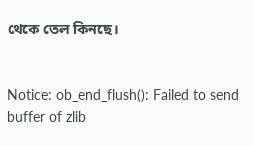থেকে তেল কিনছে।


Notice: ob_end_flush(): Failed to send buffer of zlib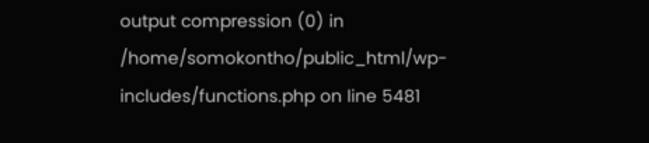output compression (0) in /home/somokontho/public_html/wp-includes/functions.php on line 5481